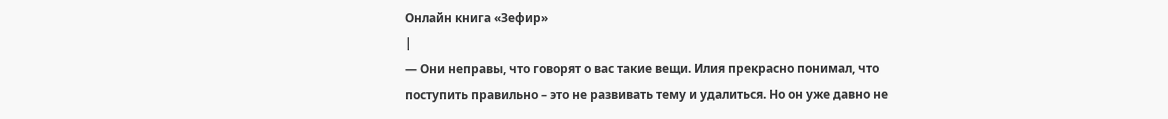Онлайн книга «Зефир»
|
— Они неправы, что говорят о вас такие вещи. Илия прекрасно понимал, что поступить правильно – это не развивать тему и удалиться. Но он уже давно не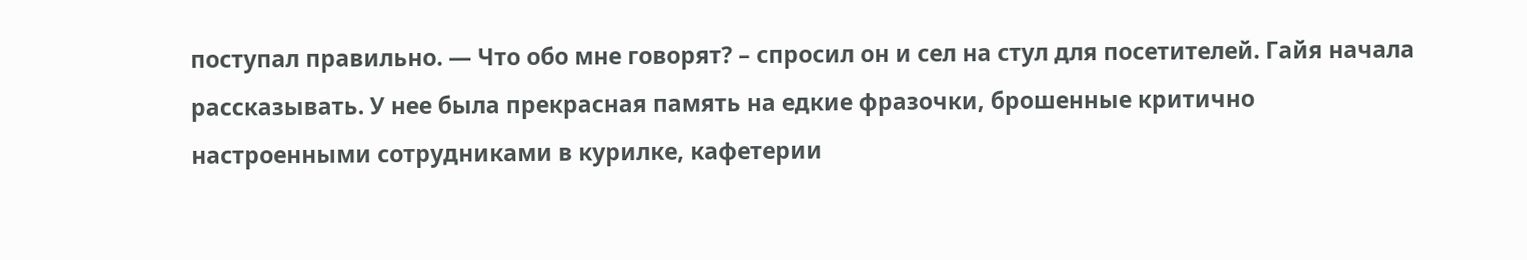поступал правильно. — Что обо мне говорят? – спросил он и сел на стул для посетителей. Гайя начала рассказывать. У нее была прекрасная память на едкие фразочки, брошенные критично настроенными сотрудниками в курилке, кафетерии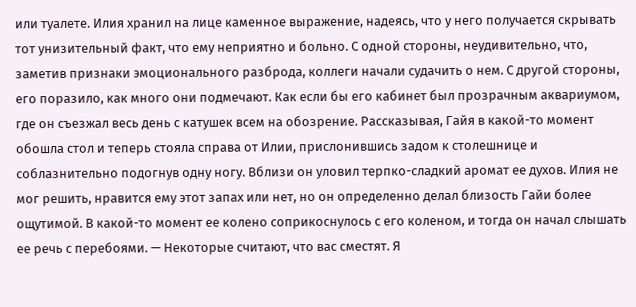или туалете. Илия хранил на лице каменное выражение, надеясь, что у него получается скрывать тот унизительный факт, что ему неприятно и больно. С одной стороны, неудивительно, что, заметив признаки эмоционального разброда, коллеги начали судачить о нем. С другой стороны, его поразило, как много они подмечают. Как если бы его кабинет был прозрачным аквариумом, где он съезжал весь день с катушек всем на обозрение. Рассказывая, Гайя в какой-то момент обошла стол и теперь стояла справа от Илии, прислонившись задом к столешнице и соблазнительно подогнув одну ногу. Вблизи он уловил терпко-сладкий аромат ее духов. Илия не мог решить, нравится ему этот запах или нет, но он определенно делал близость Гайи более ощутимой. В какой-то момент ее колено соприкоснулось с его коленом, и тогда он начал слышать ее речь с перебоями. — Некоторые считают, что вас сместят. Я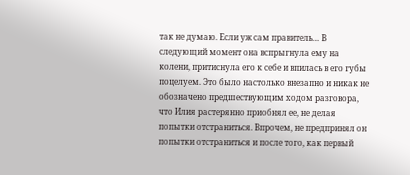так не думаю. Если уж сам правитель… В следующий момент она вспрыгнула ему на колени, притиснула его к себе и впилась в его губы поцелуем. Это было настолько внезапно и никак не обозначено предшествующим ходом разговора, что Илия растерянно приобнял ее, не делая попытки отстраниться. Впрочем, не предпринял он попытки отстраниться и после того, как первый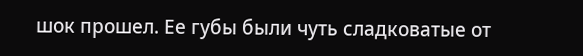шок прошел. Ее губы были чуть сладковатые от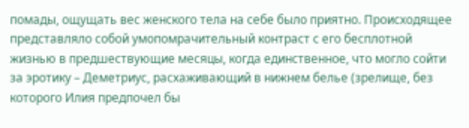помады, ощущать вес женского тела на себе было приятно. Происходящее представляло собой умопомрачительный контраст с его бесплотной жизнью в предшествующие месяцы, когда единственное, что могло сойти за эротику – Деметриус, расхаживающий в нижнем белье (зрелище, без которого Илия предпочел бы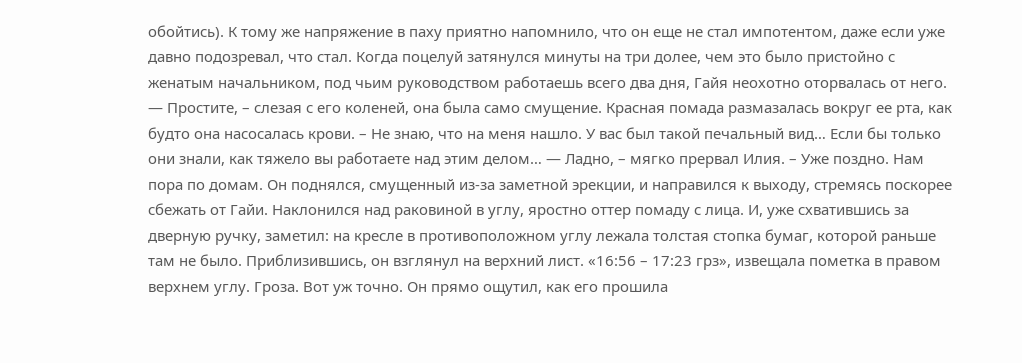обойтись). К тому же напряжение в паху приятно напомнило, что он еще не стал импотентом, даже если уже давно подозревал, что стал. Когда поцелуй затянулся минуты на три долее, чем это было пристойно с женатым начальником, под чьим руководством работаешь всего два дня, Гайя неохотно оторвалась от него. — Простите, – слезая с его коленей, она была само смущение. Красная помада размазалась вокруг ее рта, как будто она насосалась крови. – Не знаю, что на меня нашло. У вас был такой печальный вид… Если бы только они знали, как тяжело вы работаете над этим делом… — Ладно, – мягко прервал Илия. – Уже поздно. Нам пора по домам. Он поднялся, смущенный из-за заметной эрекции, и направился к выходу, стремясь поскорее сбежать от Гайи. Наклонился над раковиной в углу, яростно оттер помаду с лица. И, уже схватившись за дверную ручку, заметил: на кресле в противоположном углу лежала толстая стопка бумаг, которой раньше там не было. Приблизившись, он взглянул на верхний лист. «16:56 – 17:23 грз», извещала пометка в правом верхнем углу. Гроза. Вот уж точно. Он прямо ощутил, как его прошила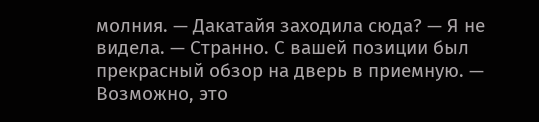молния. — Дакатайя заходила сюда? — Я не видела. — Странно. С вашей позиции был прекрасный обзор на дверь в приемную. — Возможно, это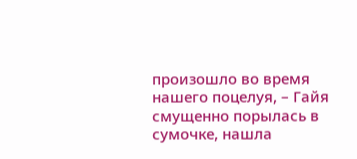произошло во время нашего поцелуя, – Гайя смущенно порылась в сумочке, нашла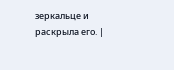зеркальце и раскрыла его. |